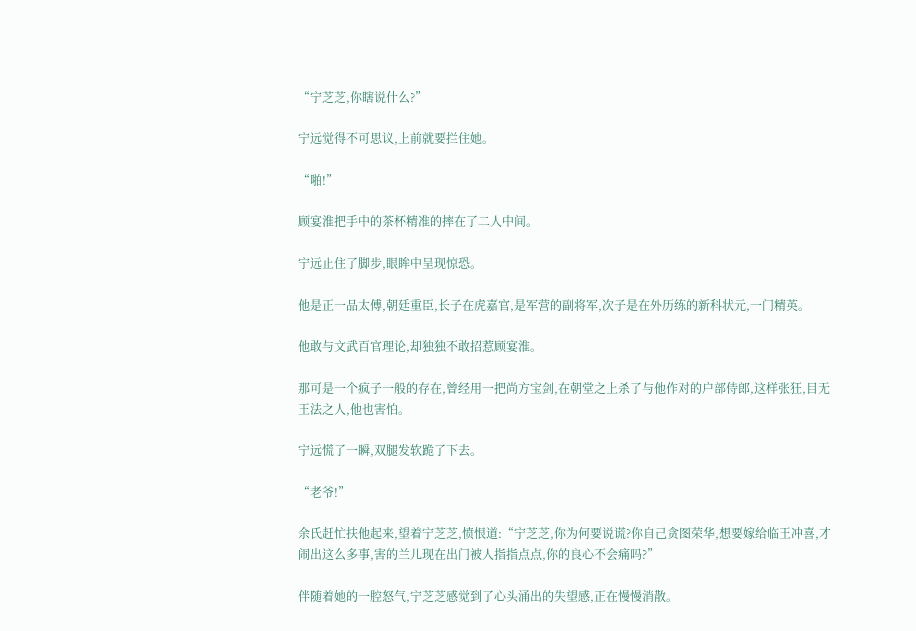“宁芝芝,你瞎说什么?”

宁远觉得不可思议,上前就要拦住她。

“啪!”

顾宴淮把手中的茶杯精准的摔在了二人中间。

宁远止住了脚步,眼眸中呈现惊恐。

他是正一品太傅,朝廷重臣,长子在虎嘉官,是军营的副将军,次子是在外历练的新科状元,一门精英。

他敢与文武百官理论,却独独不敢招惹顾宴淮。

那可是一个疯子一般的存在,曾经用一把尚方宝剑,在朝堂之上杀了与他作对的户部侍郎,这样张狂,目无王法之人,他也害怕。

宁远慌了一瞬,双腿发软跪了下去。

“老爷!”

余氏赶忙扶他起来,望着宁芝芝,愤恨道:“宁芝芝,你为何要说谎?你自己贪图荣华,想要嫁给临王冲喜,才闹出这么多事,害的兰儿现在出门被人指指点点,你的良心不会痛吗?”

伴随着她的一腔怒气,宁芝芝感觉到了心头涌出的失望感,正在慢慢消散。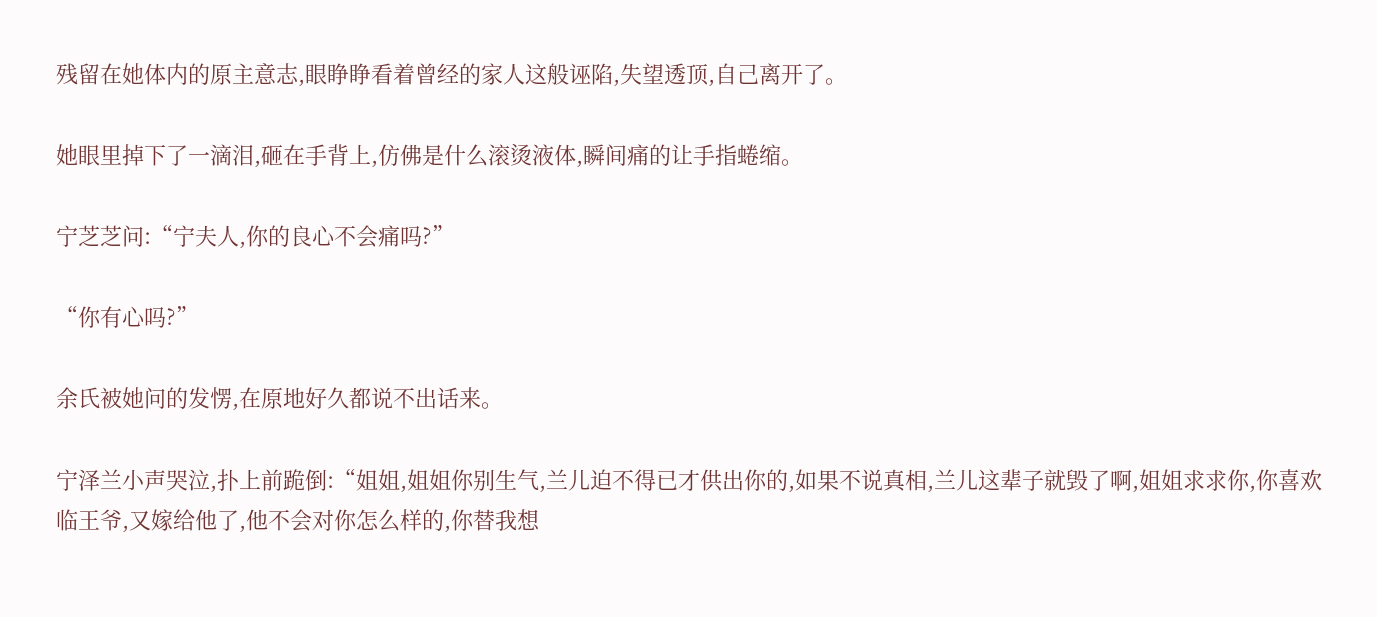残留在她体内的原主意志,眼睁睁看着曾经的家人这般诬陷,失望透顶,自己离开了。

她眼里掉下了一滴泪,砸在手背上,仿佛是什么滚烫液体,瞬间痛的让手指蜷缩。

宁芝芝问:“宁夫人,你的良心不会痛吗?”

“你有心吗?”

余氏被她问的发愣,在原地好久都说不出话来。

宁泽兰小声哭泣,扑上前跪倒:“姐姐,姐姐你别生气,兰儿迫不得已才供出你的,如果不说真相,兰儿这辈子就毁了啊,姐姐求求你,你喜欢临王爷,又嫁给他了,他不会对你怎么样的,你替我想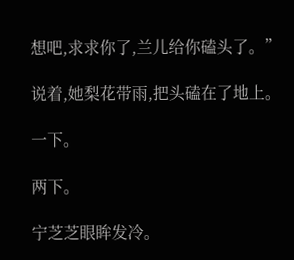想吧,求求你了,兰儿给你磕头了。”

说着,她梨花带雨,把头磕在了地上。

一下。

两下。

宁芝芝眼眸发冷。